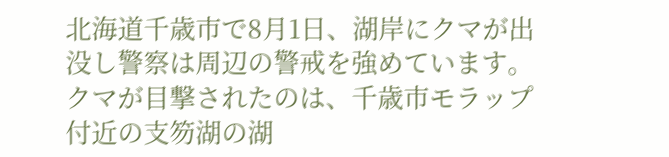北海道千歳市で8月1日、湖岸にクマが出没し警察は周辺の警戒を強めています。
クマが目撃されたのは、千歳市モラップ付近の支笏湖の湖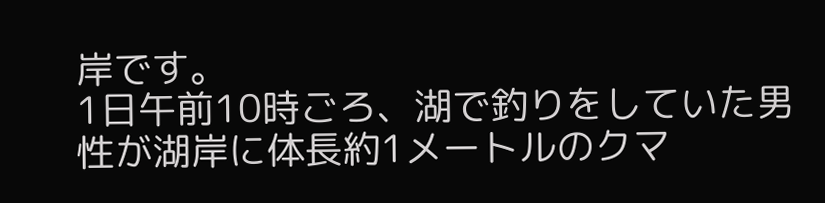岸です。
1日午前10時ごろ、湖で釣りをしていた男性が湖岸に体長約1メートルのクマ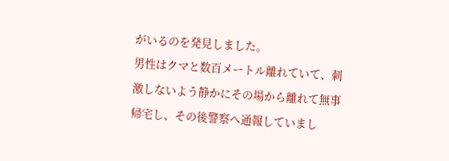がいるのを発見しました。
男性はクマと数百メートル離れていて、刺激しないよう静かにその場から離れて無事帰宅し、その後警察へ通報していまし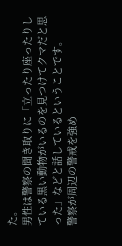た。
男性は警察の聞き取りに「立ったり座ったりしている黒い動物がいるのを見つけてクマだと思った」などと話しているということです。
警察が周辺の警戒を強め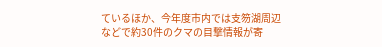ているほか、今年度市内では支笏湖周辺などで約30件のクマの目撃情報が寄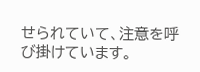せられていて、注意を呼び掛けています。